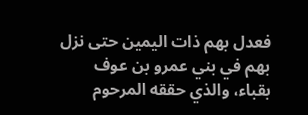فعدل بهم ذات اليمين حتى نزل بهم في بني عمرو بن عوف بقباء، والذي حققه المرحوم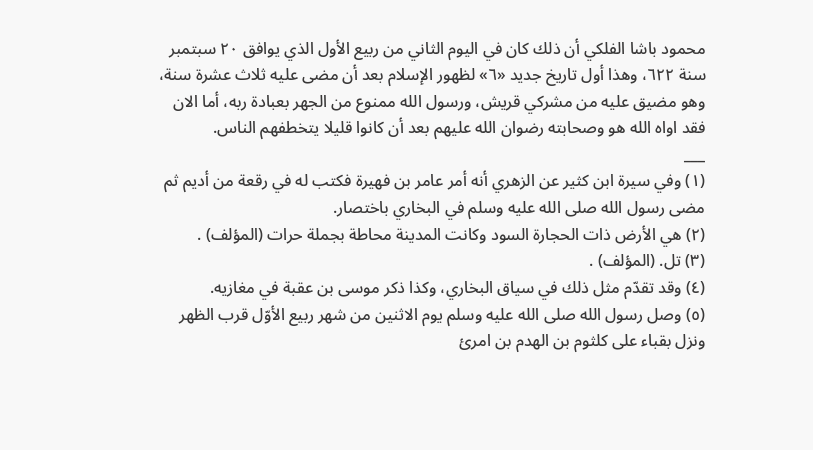محمود باشا الفلكي أن ذلك كان في اليوم الثاني من ربيع الأول الذي يوافق ٢٠ سبتمبر سنة ٦٢٢، وهذا أول تاريخ جديد «٦» لظهور الإسلام بعد أن مضى عليه ثلاث عشرة سنة، وهو مضيق عليه من مشركي قريش، ورسول الله ممنوع من الجهر بعبادة ربه، أما الان فقد اواه الله هو وصحابته رضوان الله عليهم بعد أن كانوا قليلا يتخطفهم الناس.
___
(١) وفي سيرة ابن كثير عن الزهري أنه أمر عامر بن فهيرة فكتب له في رقعة من أديم ثم مضى رسول الله صلى الله عليه وسلم في البخاري باختصار.
(٢) هي الأرض ذات الحجارة السود وكانت المدينة محاطة بجملة حرات (المؤلف) .
(٣) تل. (المؤلف) .
(٤) وقد تقدّم مثل ذلك في سياق البخاري، وكذا ذكر موسى بن عقبة في مغازيه.
(٥) وصل رسول الله صلى الله عليه وسلم يوم الاثنين من شهر ربيع الأوّل قرب الظهر ونزل بقباء على كلثوم بن الهدم بن امرئ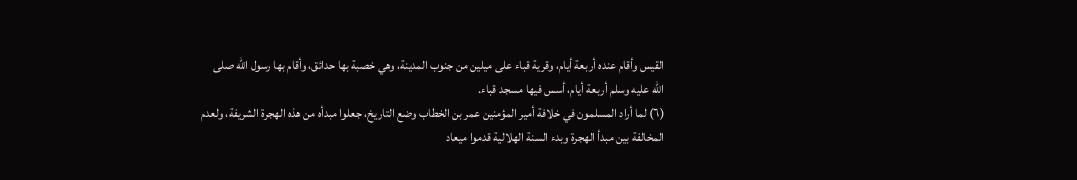القيس وأقام عنده أربعة أيام، وقرية قباء على ميلين من جنوب المدينة، وهي خصبة بها حدائق، وأقام بها رسول الله صلى الله عليه وسلم أربعة أيام، أسس فيها مسجد قباء.
(٦) لما أراد المسلمون في خلافة أمير المؤمنين عمر بن الخطاب وضع التاريخ، جعلوا مبدأه من هذه الهجرة الشريفة، ولعدم المخالفة بين مبدأ الهجرة وبدء السنة الهلالية قدموا ميعاد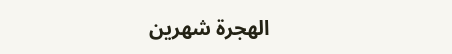الهجرة شهرين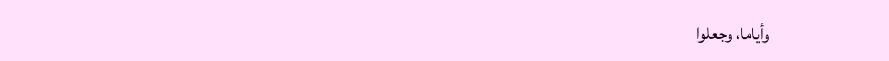وأياما، وجعلوا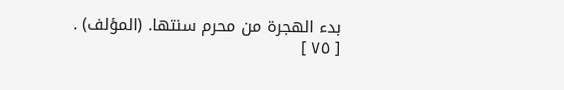بدء الهجرة من محرم سنتها. (المؤلف) .
[ ٧٥ ]